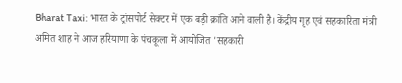Bharat Taxi: भारत के ट्रांसपोर्ट सेक्टर में एक बड़ी क्रांति आने वाली है। केंद्रीय गृह एवं सहकारिता मंत्री अमित शाह ने आज हरियाणा के पंचकूला में आयोजित 'सहकारी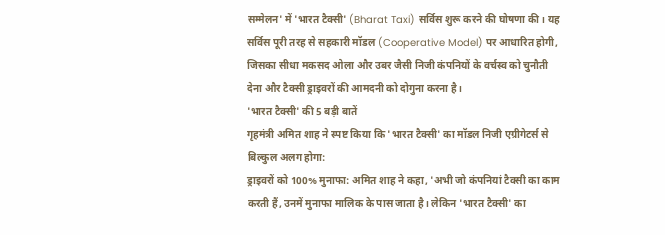सम्मेलन' में 'भारत टैक्सी' (Bharat Taxi) सर्विस शुरू करने की घोषणा की। यह सर्विस पूरी तरह से सहकारी मॉडल (Cooperative Model) पर आधारित होगी, जिसका सीधा मकसद ओला और उबर जैसी निजी कंपनियों के वर्चस्व को चुनौती देना और टैक्सी ड्राइवरों की आमदनी को दोगुना करना है।
'भारत टैक्सी' की 5 बड़ी बातें
गृहमंत्री अमित शाह ने स्पष्ट किया कि 'भारत टैक्सी' का मॉडल निजी एग्रीगेटर्स से बिल्कुल अलग होगा:
ड्राइवरों को 100% मुनाफा: अमित शाह ने कहा, 'अभी जो कंपनियां टैक्सी का काम करती हैं, उनमें मुनाफा मालिक के पास जाता है। लेकिन 'भारत टैक्सी' का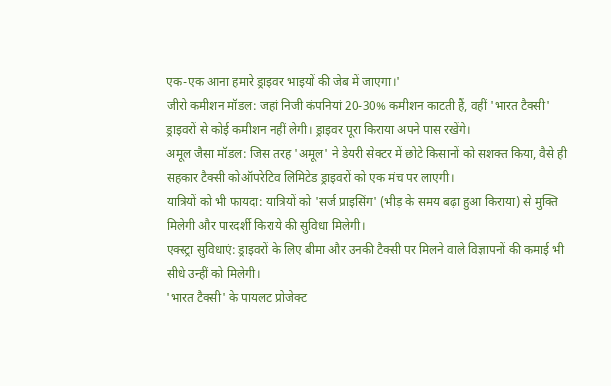एक-एक आना हमारे ड्राइवर भाइयों की जेब में जाएगा।'
जीरो कमीशन मॉडल: जहां निजी कंपनियां 20-30% कमीशन काटती हैं, वहीं 'भारत टैक्सी' ड्राइवरों से कोई कमीशन नहीं लेगी। ड्राइवर पूरा किराया अपने पास रखेंगे।
अमूल जैसा मॉडल: जिस तरह 'अमूल' ने डेयरी सेक्टर में छोटे किसानों को सशक्त किया, वैसे ही सहकार टैक्सी कोऑपरेटिव लिमिटेड ड्राइवरों को एक मंच पर लाएगी।
यात्रियों को भी फायदा: यात्रियों को 'सर्ज प्राइसिंग' (भीड़ के समय बढ़ा हुआ किराया) से मुक्ति मिलेगी और पारदर्शी किराये की सुविधा मिलेगी।
एक्स्ट्रा सुविधाएं: ड्राइवरों के लिए बीमा और उनकी टैक्सी पर मिलने वाले विज्ञापनों की कमाई भी सीधे उन्हीं को मिलेगी।
'भारत टैक्सी' के पायलट प्रोजेक्ट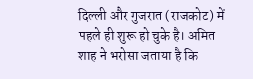दिल्ली और गुजरात (राजकोट) में पहले ही शुरू हो चुके है। अमित शाह ने भरोसा जताया है कि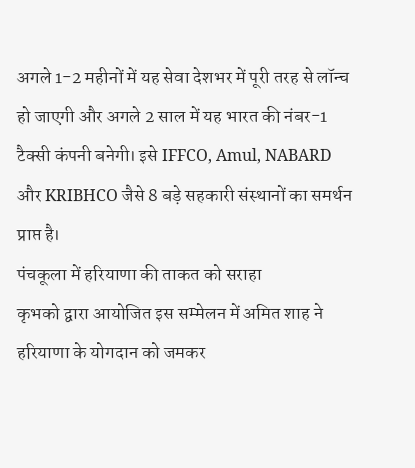अगले 1-2 महीनों में यह सेवा देशभर में पूरी तरह से लॉन्च हो जाएगी और अगले 2 साल में यह भारत की नंबर-1 टैक्सी कंपनी बनेगी। इसे IFFCO, Amul, NABARD और KRIBHCO जैसे 8 बड़े सहकारी संस्थानों का समर्थन प्राप्त है।
पंचकूला में हरियाणा की ताकत को सराहा
कृभको द्वारा आयोजित इस सम्मेलन में अमित शाह ने हरियाणा के योगदान को जमकर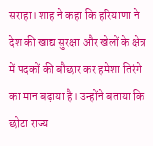सराहा। शाह ने कहा कि हरियाणा ने देश की खाद्य सुरक्षा और खेलों के क्षेत्र में पदकों की बौछार कर हमेशा तिरंगे का मान बढ़ाया है। उन्होंने बताया कि छोटा राज्य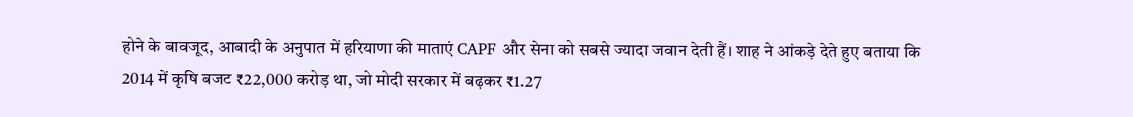होने के बावजूद, आबादी के अनुपात में हरियाणा की माताएं CAPF और सेना को सबसे ज्यादा जवान देती हैं। शाह ने आंकड़े देते हुए बताया कि 2014 में कृषि बजट ₹22,000 करोड़ था, जो मोदी सरकार में बढ़कर ₹1.27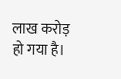लाख करोड़ हो गया है।